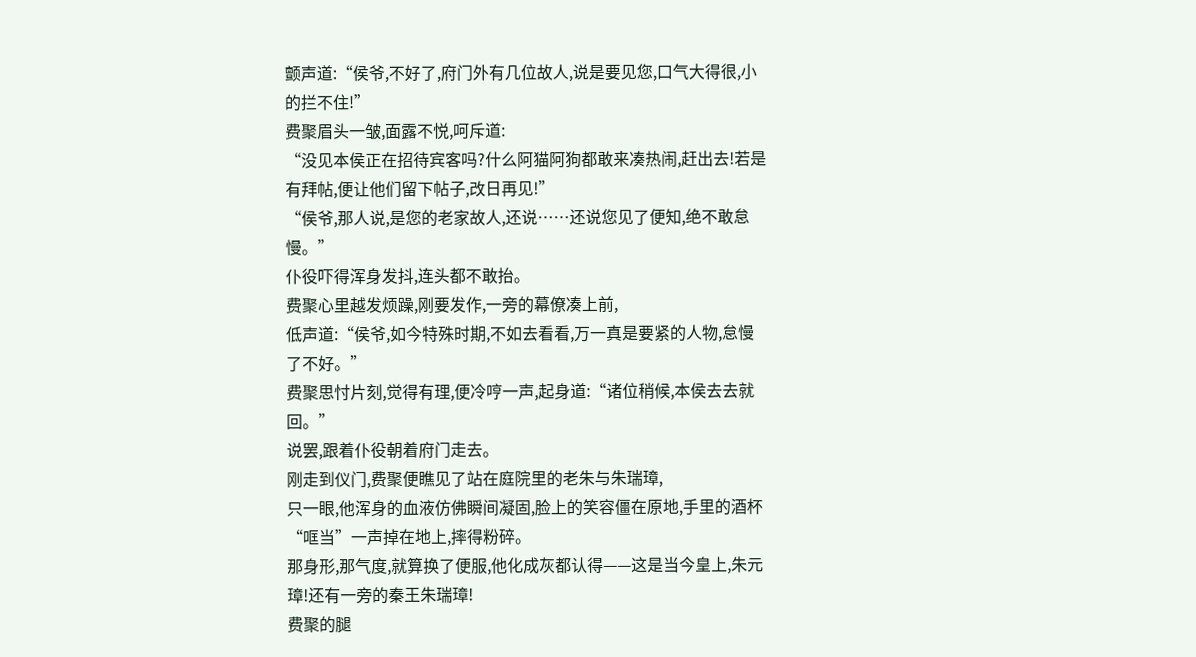颤声道:“侯爷,不好了,府门外有几位故人,说是要见您,口气大得很,小的拦不住!”
费聚眉头一皱,面露不悦,呵斥道:
“没见本侯正在招待宾客吗?什么阿猫阿狗都敢来凑热闹,赶出去!若是有拜帖,便让他们留下帖子,改日再见!”
“侯爷,那人说,是您的老家故人,还说……还说您见了便知,绝不敢怠慢。”
仆役吓得浑身发抖,连头都不敢抬。
费聚心里越发烦躁,刚要发作,一旁的幕僚凑上前,
低声道:“侯爷,如今特殊时期,不如去看看,万一真是要紧的人物,怠慢了不好。”
费聚思忖片刻,觉得有理,便冷哼一声,起身道:“诸位稍候,本侯去去就回。”
说罢,跟着仆役朝着府门走去。
刚走到仪门,费聚便瞧见了站在庭院里的老朱与朱瑞璋,
只一眼,他浑身的血液仿佛瞬间凝固,脸上的笑容僵在原地,手里的酒杯“哐当”一声掉在地上,摔得粉碎。
那身形,那气度,就算换了便服,他化成灰都认得——这是当今皇上,朱元璋!还有一旁的秦王朱瑞璋!
费聚的腿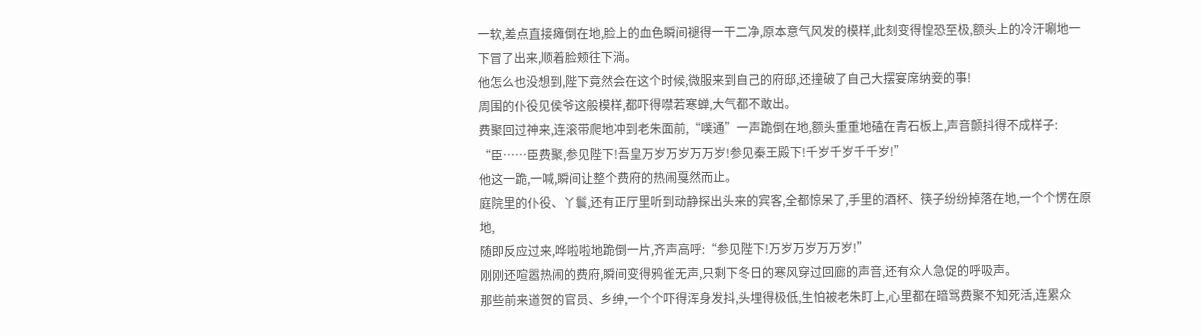一软,差点直接瘫倒在地,脸上的血色瞬间褪得一干二净,原本意气风发的模样,此刻变得惶恐至极,额头上的冷汗唰地一下冒了出来,顺着脸颊往下淌。
他怎么也没想到,陛下竟然会在这个时候,微服来到自己的府邸,还撞破了自己大摆宴席纳妾的事!
周围的仆役见侯爷这般模样,都吓得噤若寒蝉,大气都不敢出。
费聚回过神来,连滚带爬地冲到老朱面前,“噗通”一声跪倒在地,额头重重地磕在青石板上,声音颤抖得不成样子:
“臣……臣费聚,参见陛下!吾皇万岁万岁万万岁!参见秦王殿下!千岁千岁千千岁!”
他这一跪,一喊,瞬间让整个费府的热闹戛然而止。
庭院里的仆役、丫鬟,还有正厅里听到动静探出头来的宾客,全都惊呆了,手里的酒杯、筷子纷纷掉落在地,一个个愣在原地,
随即反应过来,哗啦啦地跪倒一片,齐声高呼:“参见陛下!万岁万岁万万岁!”
刚刚还喧嚣热闹的费府,瞬间变得鸦雀无声,只剩下冬日的寒风穿过回廊的声音,还有众人急促的呼吸声。
那些前来道贺的官员、乡绅,一个个吓得浑身发抖,头埋得极低,生怕被老朱盯上,心里都在暗骂费聚不知死活,连累众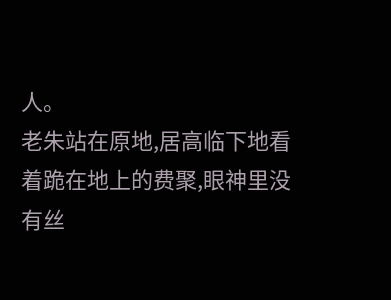人。
老朱站在原地,居高临下地看着跪在地上的费聚,眼神里没有丝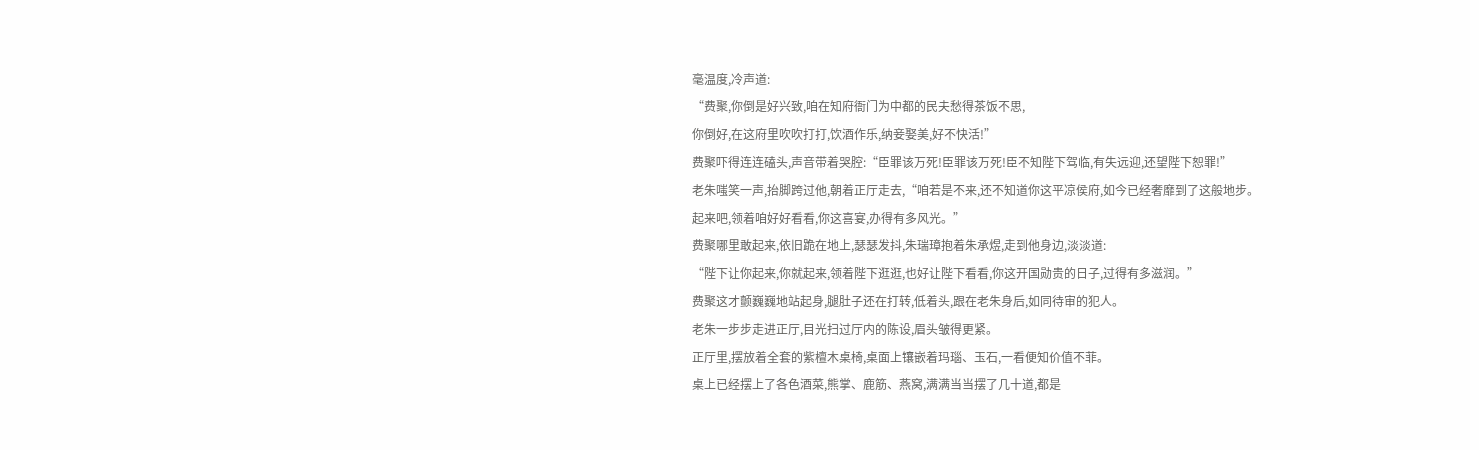毫温度,冷声道:
“费聚,你倒是好兴致,咱在知府衙门为中都的民夫愁得茶饭不思,
你倒好,在这府里吹吹打打,饮酒作乐,纳妾娶美,好不快活!”
费聚吓得连连磕头,声音带着哭腔:“臣罪该万死!臣罪该万死!臣不知陛下驾临,有失远迎,还望陛下恕罪!”
老朱嗤笑一声,抬脚跨过他,朝着正厅走去,“咱若是不来,还不知道你这平凉侯府,如今已经奢靡到了这般地步。
起来吧,领着咱好好看看,你这喜宴,办得有多风光。”
费聚哪里敢起来,依旧跪在地上,瑟瑟发抖,朱瑞璋抱着朱承煜,走到他身边,淡淡道:
“陛下让你起来,你就起来,领着陛下逛逛,也好让陛下看看,你这开国勋贵的日子,过得有多滋润。”
费聚这才颤巍巍地站起身,腿肚子还在打转,低着头,跟在老朱身后,如同待审的犯人。
老朱一步步走进正厅,目光扫过厅内的陈设,眉头皱得更紧。
正厅里,摆放着全套的紫檀木桌椅,桌面上镶嵌着玛瑙、玉石,一看便知价值不菲。
桌上已经摆上了各色酒菜,熊掌、鹿筋、燕窝,满满当当摆了几十道,都是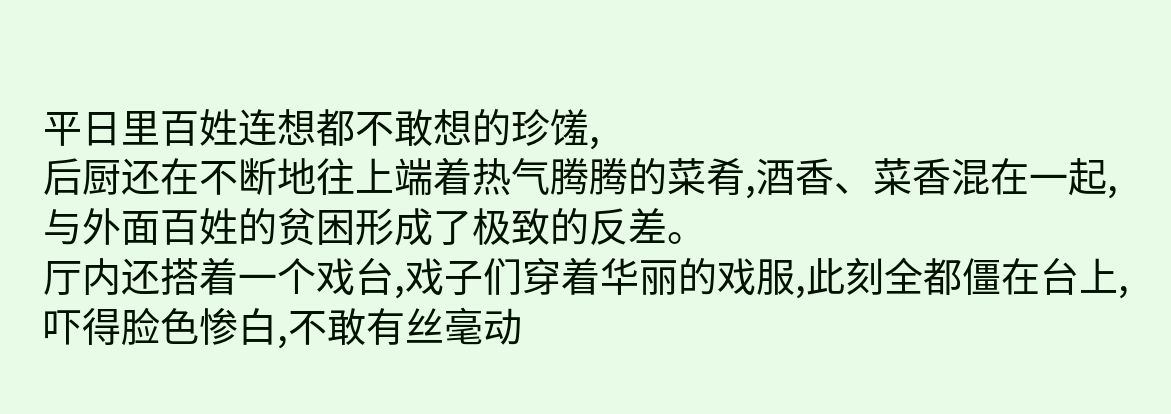平日里百姓连想都不敢想的珍馐,
后厨还在不断地往上端着热气腾腾的菜肴,酒香、菜香混在一起,与外面百姓的贫困形成了极致的反差。
厅内还搭着一个戏台,戏子们穿着华丽的戏服,此刻全都僵在台上,吓得脸色惨白,不敢有丝毫动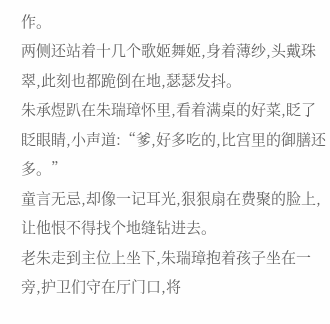作。
两侧还站着十几个歌姬舞姬,身着薄纱,头戴珠翠,此刻也都跪倒在地,瑟瑟发抖。
朱承煜趴在朱瑞璋怀里,看着满桌的好菜,眨了眨眼睛,小声道:“爹,好多吃的,比宫里的御膳还多。”
童言无忌,却像一记耳光,狠狠扇在费聚的脸上,让他恨不得找个地缝钻进去。
老朱走到主位上坐下,朱瑞璋抱着孩子坐在一旁,护卫们守在厅门口,将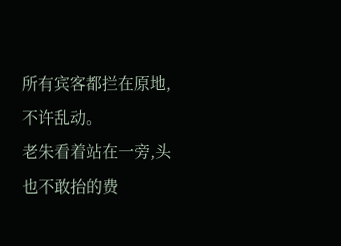所有宾客都拦在原地,不许乱动。
老朱看着站在一旁,头也不敢抬的费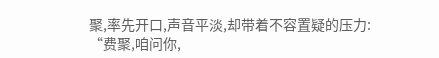聚,率先开口,声音平淡,却带着不容置疑的压力:
“费聚,咱问你,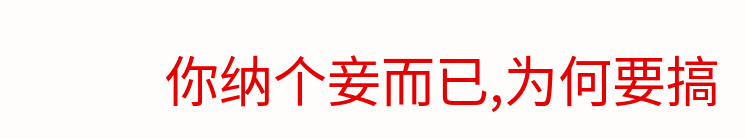你纳个妾而已,为何要搞